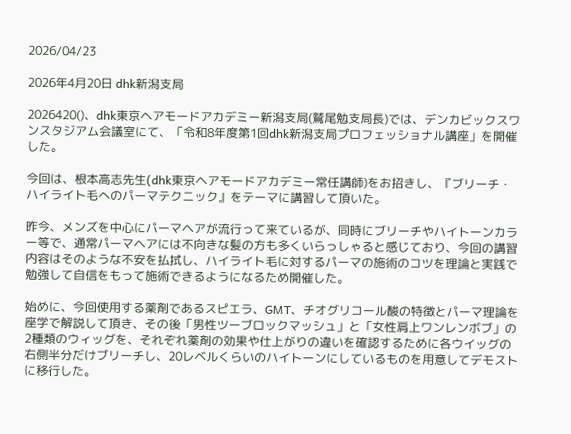2026/04/23

2026年4月20日 dhk新潟支局

2026420()、dhk東京ヘアモードアカデミー新潟支局(鷲尾勉支局長)では、デンカビックスワンスタジアム会議室にて、「令和8年度第1回dhk新潟支局プロフェッショナル講座」を開催した。

今回は、根本高志先生(dhk東京ヘアモードアカデミー常任講師)をお招きし、『ブリーチ・ハイライト毛へのパーマテクニック』をテーマに講習して頂いた。

昨今、メンズを中心にパーマヘアが流行って来ているが、同時にブリーチやハイトーンカラー等で、通常パーマヘアには不向きな髪の方も多くいらっしゃると感じており、今回の講習内容はそのような不安を払拭し、ハイライト毛に対するパーマの施術のコツを理論と実践で勉強して自信をもって施術できるようになるため開催した。

始めに、今回使用する薬剤であるスピエラ、GMT、チオグリコール酸の特徴とパーマ理論を座学で解説して頂き、その後「男性ツーブロックマッシュ」と「女性肩上ワンレンボブ」の2種類のウィッグを、それぞれ薬剤の効果や仕上がりの違いを確認するために各ウイッグの右側半分だけブリーチし、20レベルくらいのハイトーンにしているものを用意してデモストに移行した。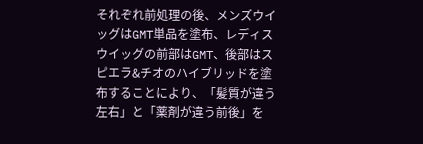それぞれ前処理の後、メンズウイッグはGMT単品を塗布、レディスウイッグの前部はGMT、後部はスピエラ&チオのハイブリッドを塗布することにより、「髪質が違う左右」と「薬剤が違う前後」を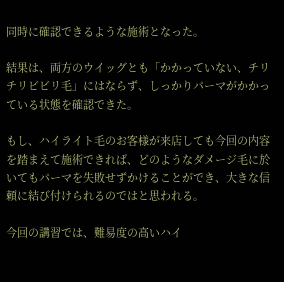同時に確認できるような施術となった。

結果は、両方のウイッグとも「かかっていない、チリチリビビリ毛」にはならず、しっかりパーマがかかっている状態を確認できた。

もし、ハイライト毛のお客様が来店しても今回の内容を踏まえて施術できれば、どのようなダメージ毛に於いてもパーマを失敗せずかけることができ、大きな信頼に結び付けられるのではと思われる。

今回の講習では、難易度の高いハイ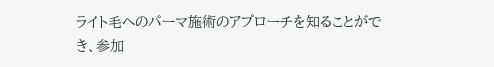ライト毛へのパーマ施術のアプローチを知ることができ、参加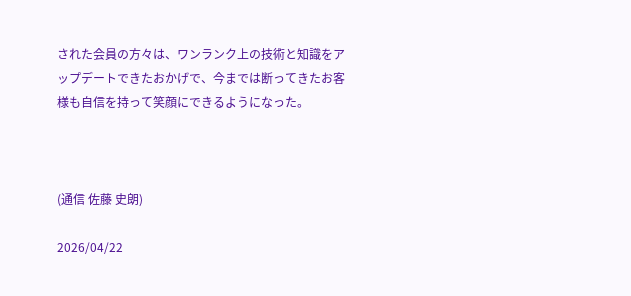された会員の方々は、ワンランク上の技術と知識をアップデートできたおかげで、今までは断ってきたお客様も自信を持って笑顔にできるようになった。



(通信 佐藤 史朗)

2026/04/22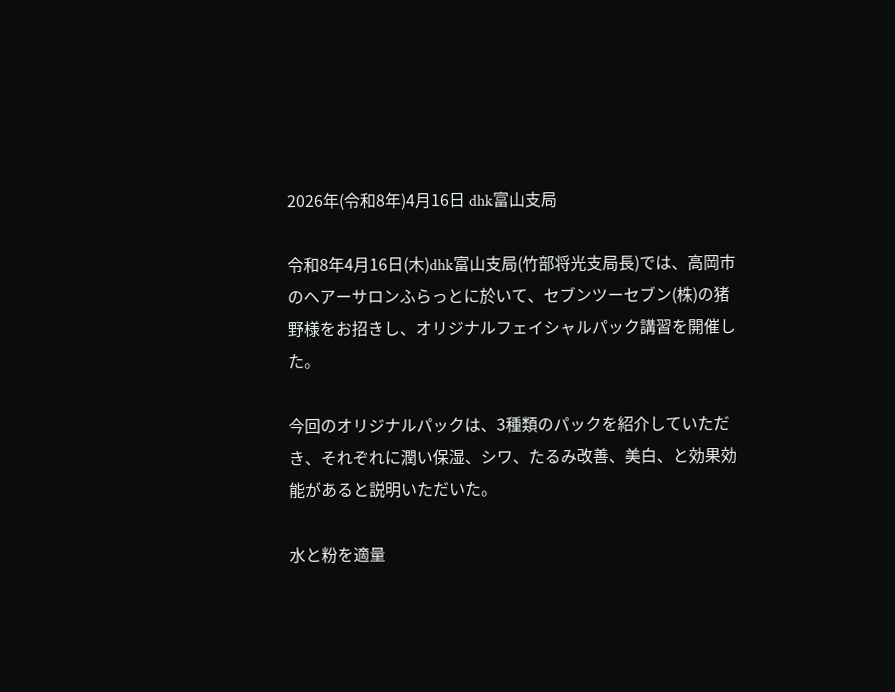2026年(令和8年)4月16日 dhk富山支局

令和8年4月16日(木)dhk富山支局(竹部将光支局長)では、高岡市のヘアーサロンふらっとに於いて、セブンツーセブン(株)の猪野様をお招きし、オリジナルフェイシャルパック講習を開催した。

今回のオリジナルパックは、3種類のパックを紹介していただき、それぞれに潤い保湿、シワ、たるみ改善、美白、と効果効能があると説明いただいた。

水と粉を適量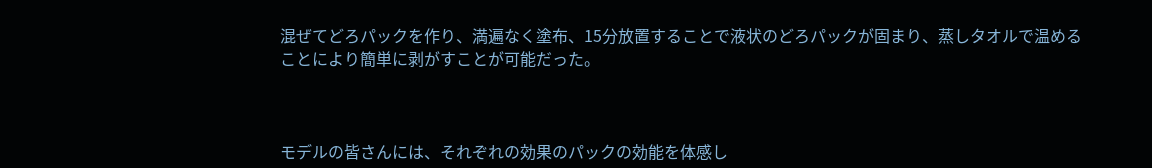混ぜてどろパックを作り、満遍なく塗布、15分放置することで液状のどろパックが固まり、蒸しタオルで温めることにより簡単に剥がすことが可能だった。



モデルの皆さんには、それぞれの効果のパックの効能を体感し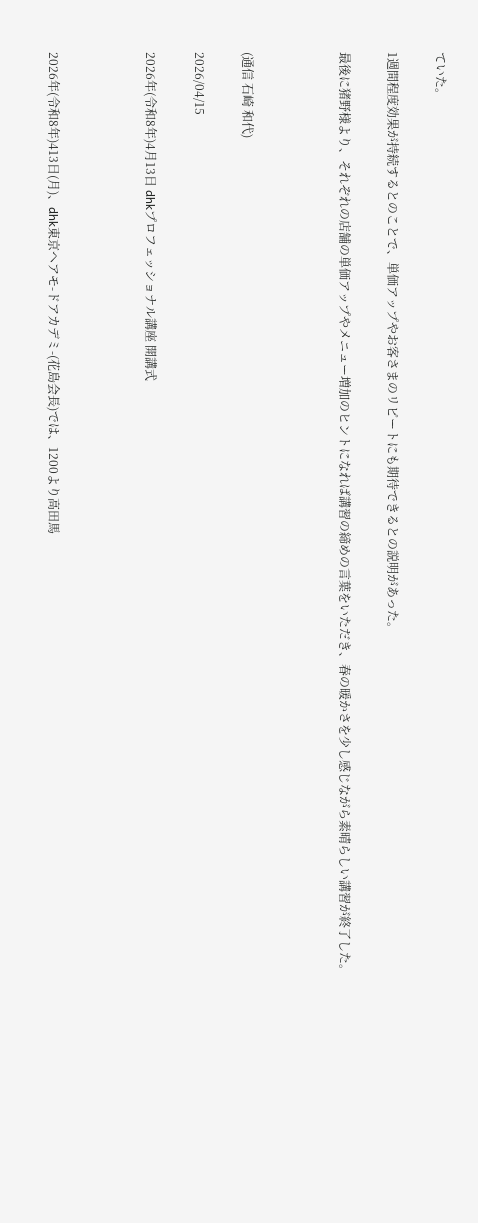ていた。

1週間程度効果が持続するとのことで、単価アップやお客さまのリピートにも期待できるとの説明があった。

最後に猪野様より、それぞれの店舗の単価アップやメニュー増加のヒントになれば講習の締めの言葉をいただき、春の暖かさを少し感じながら素晴らしい講習が終了した。



(通信 石崎 和代)

2026/04/15

2026年(令和8年)4月13日 dhkプロフェッショナル講座 開講式



2026年(令和8年)413日(月)、dhk東京ヘアモ-ドアカデミ-(花島会長)では、1200より高田馬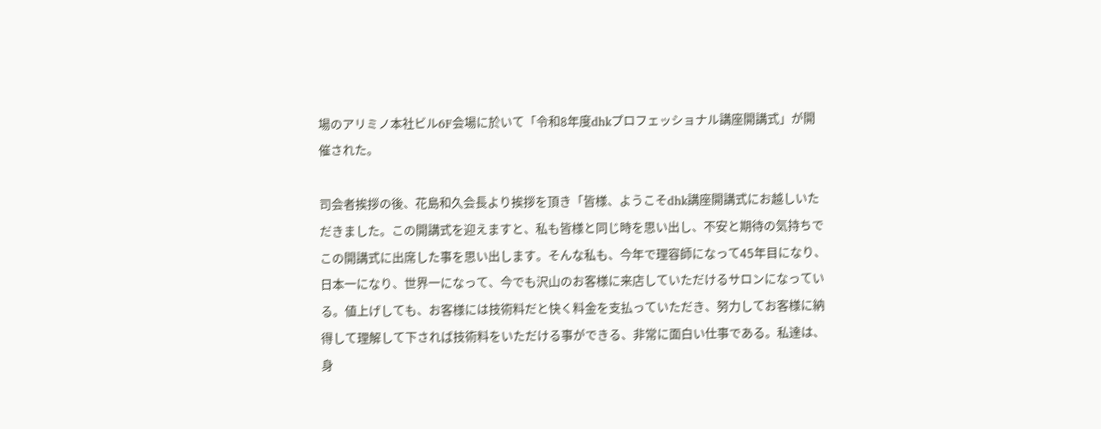場のアリミノ本社ビル6F会場に於いて「令和8年度dhkプロフェッショナル講座開講式」が開催された。

司会者挨拶の後、花島和久会長より挨拶を頂き「皆様、ようこそdhk講座開講式にお越しいただきました。この開講式を迎えますと、私も皆様と同じ時を思い出し、不安と期待の気持ちでこの開講式に出席した事を思い出します。そんな私も、今年で理容師になって45年目になり、日本一になり、世界一になって、今でも沢山のお客様に来店していただけるサロンになっている。値上げしても、お客様には技術料だと快く料金を支払っていただき、努力してお客様に納得して理解して下されば技術料をいただける事ができる、非常に面白い仕事である。私達は、身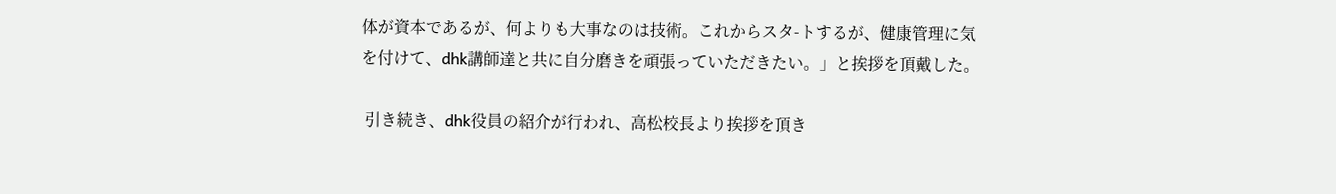体が資本であるが、何よりも大事なのは技術。これからスタ-トするが、健康管理に気を付けて、dhk講師達と共に自分磨きを頑張っていただきたい。」と挨拶を頂戴した。

 引き続き、dhk役員の紹介が行われ、高松校長より挨拶を頂き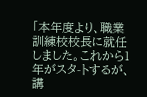「本年度より、職業訓練校校長に就任しました。これから1年がスタ-トするが、講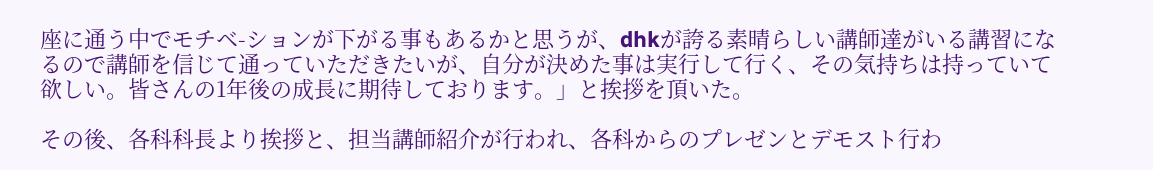座に通う中でモチベ-ションが下がる事もあるかと思うが、dhkが誇る素晴らしい講師達がいる講習になるので講師を信じて通っていただきたいが、自分が決めた事は実行して行く、その気持ちは持っていて欲しい。皆さんの1年後の成長に期待しております。」と挨拶を頂いた。

その後、各科科長より挨拶と、担当講師紹介が行われ、各科からのプレゼンとデモスト行わ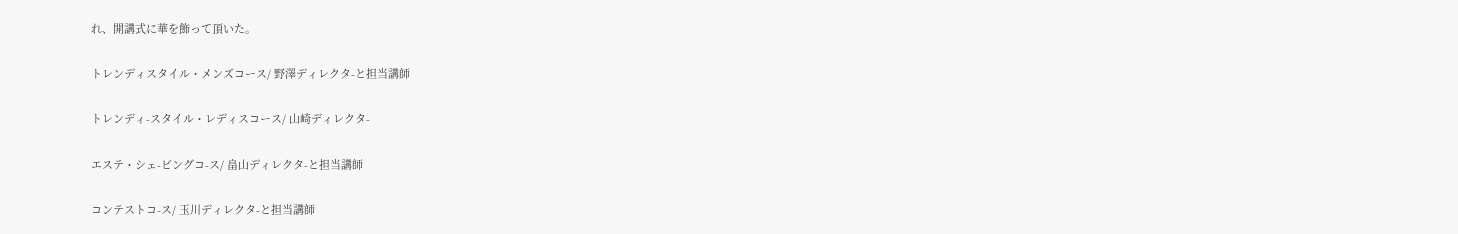れ、開講式に華を飾って頂いた。

トレンディスタイル・メンズコース/ 野澤ディレクタ-と担当講師

トレンディ-スタイル・レディスコース/ 山崎ディレクタ-

エステ・シェ-ビングコ-ス/ 畠山ディレクタ-と担当講師

コンテストコ-ス/ 玉川ディレクタ-と担当講師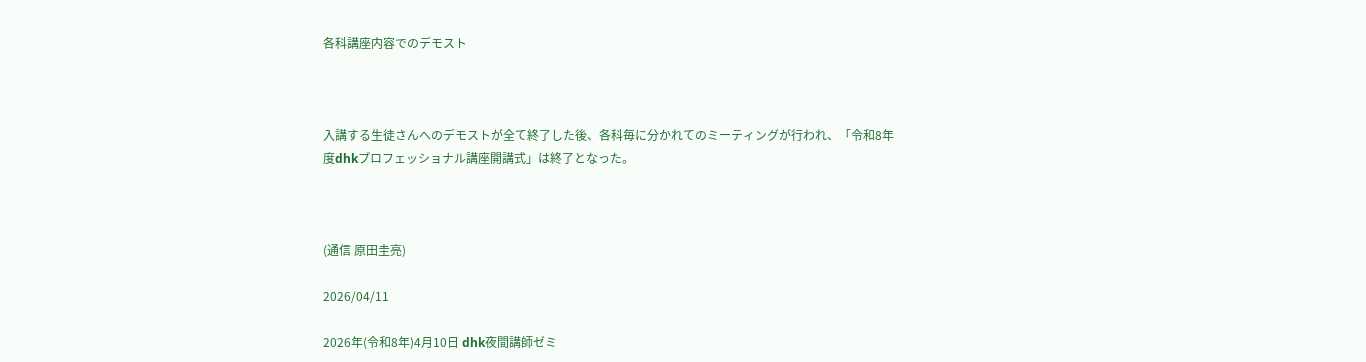各科講座内容でのデモスト



入講する生徒さんへのデモストが全て終了した後、各科毎に分かれてのミーティングが行われ、「令和8年度dhkプロフェッショナル講座開講式」は終了となった。



(通信 原田圭亮)

2026/04/11

2026年(令和8年)4月10日 dhk夜間講師ゼミ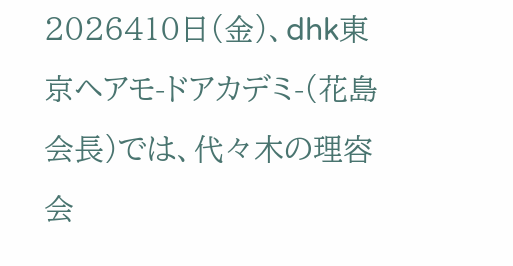2026410日(金)、dhk東京ヘアモ-ドアカデミ-(花島会長)では、代々木の理容会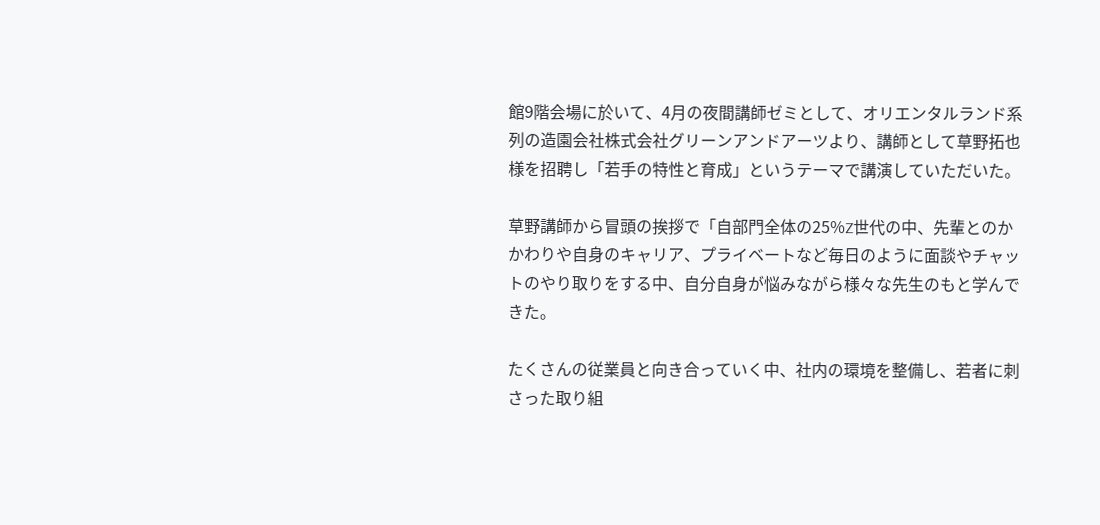館9階会場に於いて、4月の夜間講師ゼミとして、オリエンタルランド系列の造園会社株式会社グリーンアンドアーツより、講師として草野拓也様を招聘し「若手の特性と育成」というテーマで講演していただいた。

草野講師から冒頭の挨拶で「自部門全体の25%Z世代の中、先輩とのかかわりや自身のキャリア、プライベートなど毎日のように面談やチャットのやり取りをする中、自分自身が悩みながら様々な先生のもと学んできた。

たくさんの従業員と向き合っていく中、社内の環境を整備し、若者に刺さった取り組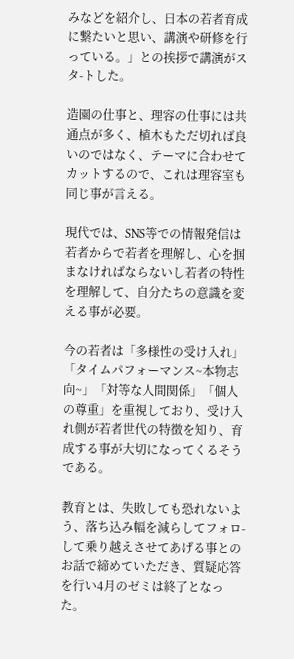みなどを紹介し、日本の若者育成に繋たいと思い、講演や研修を行っている。」との挨拶で講演がスタ-トした。

造園の仕事と、理容の仕事には共通点が多く、植木もただ切れば良いのではなく、テーマに合わせてカットするので、これは理容室も同じ事が言える。

現代では、SNS等での情報発信は若者からで若者を理解し、心を掴まなければならないし若者の特性を理解して、自分たちの意識を変える事が必要。

今の若者は「多様性の受け入れ」「タイムパフォーマンス~本物志向~」「対等な人間関係」「個人の尊重」を重視しており、受け入れ側が若者世代の特徴を知り、育成する事が大切になってくるそうである。

教育とは、失敗しても恐れないよう、落ち込み幅を減らしてフォロ-して乗り越えさせてあげる事とのお話で締めていただき、質疑応答を行い4月のゼミは終了となった。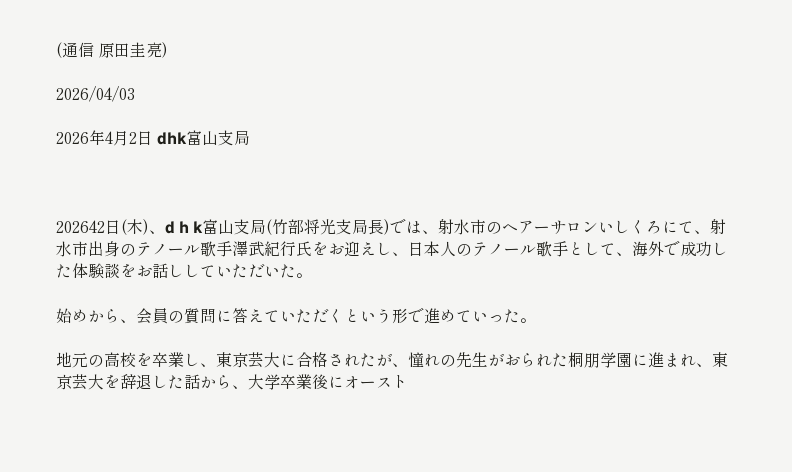(通信 原田圭亮)

2026/04/03

2026年4月2日 dhk富山支局



202642日(木)、d h k富山支局(竹部将光支局長)では、射水市のヘアーサロンいしくろにて、射水市出身のテノール歌手澤武紀行氏をお迎えし、日本人のテノール歌手として、海外で成功した体験談をお話ししていただいた。

始めから、会員の質問に答えていただくという形で進めていった。

地元の高校を卒業し、東京芸大に合格されたが、憧れの先生がおられた桐朋学園に進まれ、東京芸大を辞退した話から、大学卒業後にオースト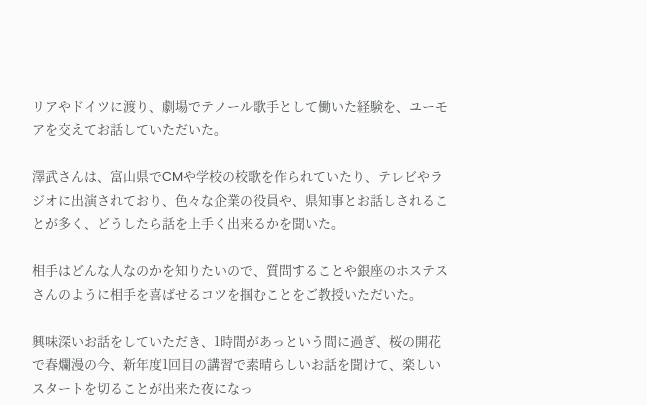リアやドイツに渡り、劇場でテノール歌手として働いた経験を、ユーモアを交えてお話していただいた。

澤武さんは、富山県でCMや学校の校歌を作られていたり、テレビやラジオに出演されており、色々な企業の役員や、県知事とお話しされることが多く、どうしたら話を上手く出来るかを聞いた。

相手はどんな人なのかを知りたいので、質問することや銀座のホステスさんのように相手を喜ばせるコツを掴むことをご教授いただいた。

興味深いお話をしていただき、1時間があっという間に過ぎ、桜の開花で春爛漫の今、新年度1回目の講習で素晴らしいお話を聞けて、楽しいスタートを切ることが出来た夜になっ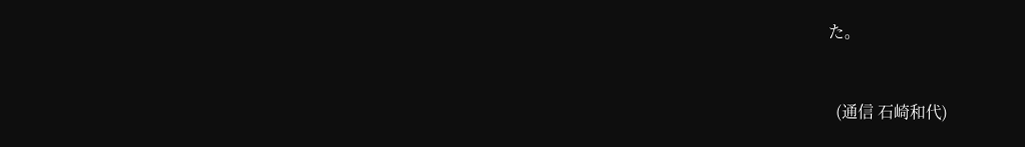た。



  (通信 石崎和代)